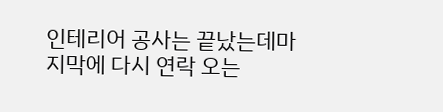인테리어 공사는 끝났는데마지막에 다시 연락 오는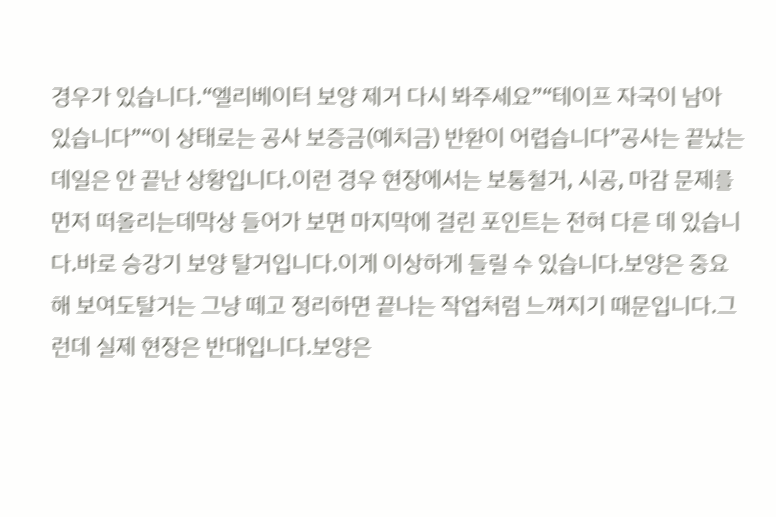경우가 있습니다.“엘리베이터 보양 제거 다시 봐주세요”“테이프 자국이 남아 있습니다”“이 상태로는 공사 보증금(예치금) 반환이 어렵습니다”공사는 끝났는데일은 안 끝난 상황입니다.이런 경우 현장에서는 보통철거, 시공, 마감 문제를 먼저 떠올리는데막상 들어가 보면 마지막에 걸린 포인트는 전혀 다른 데 있습니다.바로 승강기 보양 탈거입니다.이게 이상하게 들릴 수 있습니다.보양은 중요해 보여도탈거는 그냥 떼고 정리하면 끝나는 작업처럼 느껴지기 때문입니다.그런데 실제 현장은 반대입니다.보양은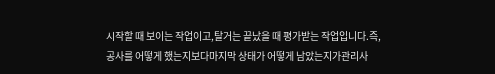시작할 때 보이는 작업이고,탈거는 끝났을 때 평가받는 작업입니다.즉, 공사를 어떻게 했는지보다마지막 상태가 어떻게 남았는지가관리사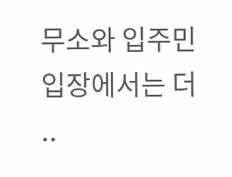무소와 입주민 입장에서는 더 ..